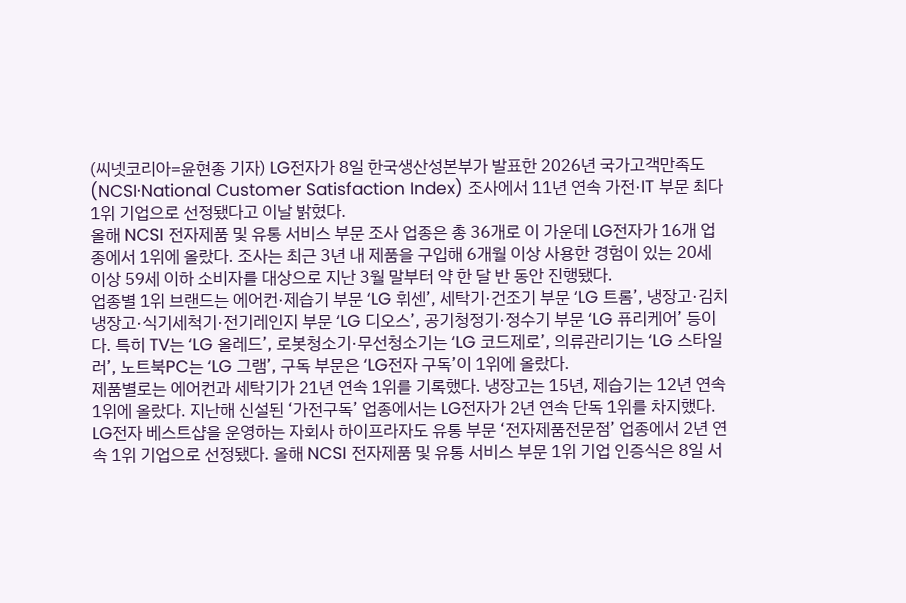(씨넷코리아=윤현종 기자) LG전자가 8일 한국생산성본부가 발표한 2026년 국가고객만족도(NCSI·National Customer Satisfaction Index) 조사에서 11년 연속 가전·IT 부문 최다 1위 기업으로 선정됐다고 이날 밝혔다.
올해 NCSI 전자제품 및 유통 서비스 부문 조사 업종은 총 36개로 이 가운데 LG전자가 16개 업종에서 1위에 올랐다. 조사는 최근 3년 내 제품을 구입해 6개월 이상 사용한 경험이 있는 20세 이상 59세 이하 소비자를 대상으로 지난 3월 말부터 약 한 달 반 동안 진행됐다.
업종별 1위 브랜드는 에어컨·제습기 부문 ‘LG 휘센’, 세탁기·건조기 부문 ‘LG 트롬’, 냉장고·김치냉장고·식기세척기·전기레인지 부문 ‘LG 디오스’, 공기청정기·정수기 부문 ‘LG 퓨리케어’ 등이다. 특히 TV는 ‘LG 올레드’, 로봇청소기·무선청소기는 ‘LG 코드제로’, 의류관리기는 ‘LG 스타일러’, 노트북PC는 ‘LG 그램’, 구독 부문은 ‘LG전자 구독’이 1위에 올랐다.
제품별로는 에어컨과 세탁기가 21년 연속 1위를 기록했다. 냉장고는 15년, 제습기는 12년 연속 1위에 올랐다. 지난해 신설된 ‘가전구독’ 업종에서는 LG전자가 2년 연속 단독 1위를 차지했다.
LG전자 베스트샵을 운영하는 자회사 하이프라자도 유통 부문 ‘전자제품전문점’ 업종에서 2년 연속 1위 기업으로 선정됐다. 올해 NCSI 전자제품 및 유통 서비스 부문 1위 기업 인증식은 8일 서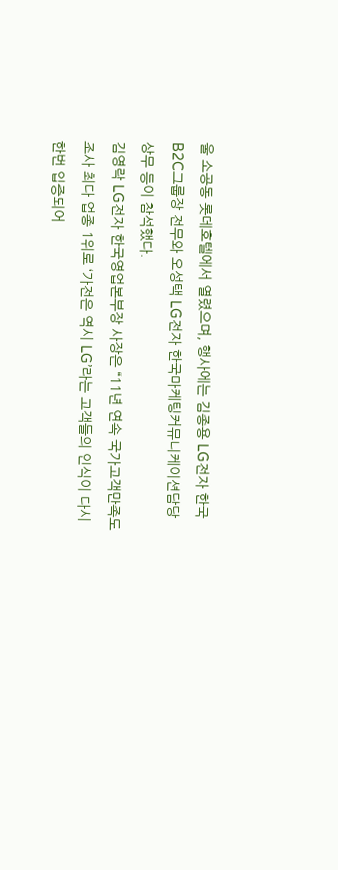울 소공동 롯데호텔에서 열렸으며, 행사에는 김종용 LG전자 한국B2C그룹장 전무와 오성택 LG전자 한국마케팅커뮤니케이션담당 상무 등이 참석했다.
김영락 LG전자 한국영업본부장 사장은 “11년 연속 국가고객만족도 조사 최다 업종 1위로 ‘가전은 역시 LG’라는 고객들의 인식이 다시 한번 입증되어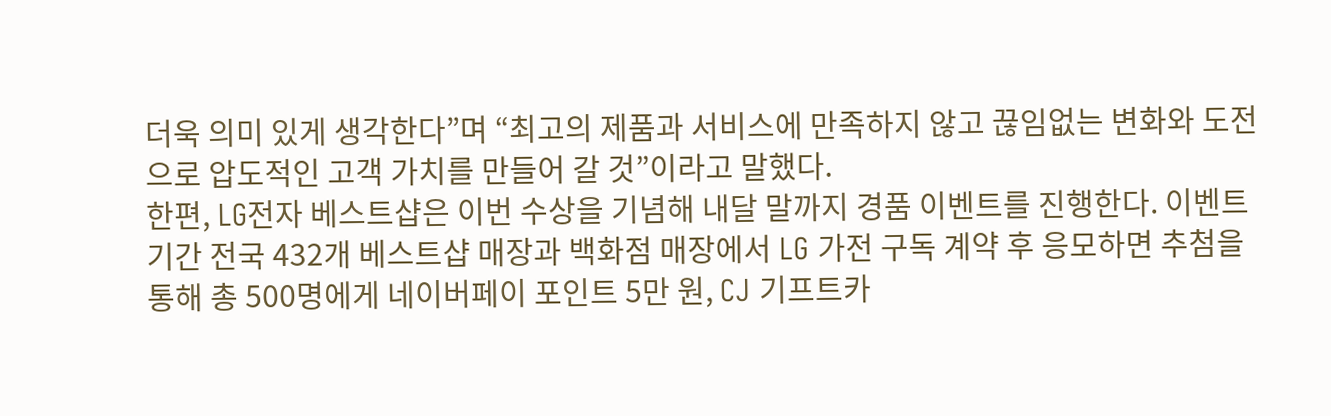더욱 의미 있게 생각한다”며 “최고의 제품과 서비스에 만족하지 않고 끊임없는 변화와 도전으로 압도적인 고객 가치를 만들어 갈 것”이라고 말했다.
한편, LG전자 베스트샵은 이번 수상을 기념해 내달 말까지 경품 이벤트를 진행한다. 이벤트 기간 전국 432개 베스트샵 매장과 백화점 매장에서 LG 가전 구독 계약 후 응모하면 추첨을 통해 총 500명에게 네이버페이 포인트 5만 원, CJ 기프트카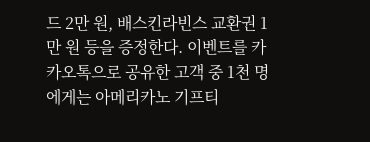드 2만 원, 배스킨라빈스 교환권 1만 원 등을 증정한다. 이벤트를 카카오톡으로 공유한 고객 중 1천 명에게는 아메리카노 기프티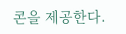콘을 제공한다.